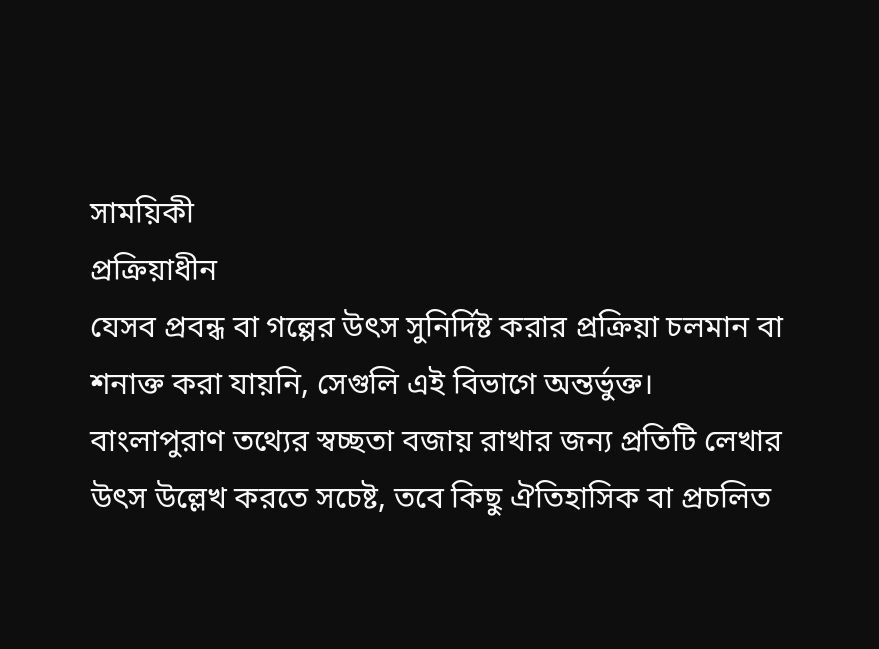সাময়িকী
প্রক্রিয়াধীন
যেসব প্রবন্ধ বা গল্পের উৎস সুনির্দিষ্ট করার প্রক্রিয়া চলমান বা শনাক্ত করা যায়নি, সেগুলি এই বিভাগে অন্তর্ভুক্ত। বাংলাপুরাণ তথ্যের স্বচ্ছতা বজায় রাখার জন্য প্রতিটি লেখার উৎস উল্লেখ করতে সচেষ্ট, তবে কিছু ঐতিহাসিক বা প্রচলিত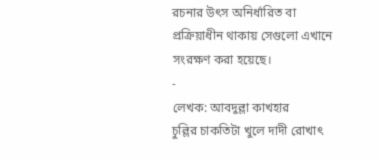রচনার উৎস অনির্ধারিত বা প্রক্রিয়াধীন থাকায় সেগুলো এখানে সংরক্ষণ করা হয়েছে।
-
লেখক: আবদুল্লা কাখহার
চুল্লির চাকতিটা খুলে দাদী রোখাৎ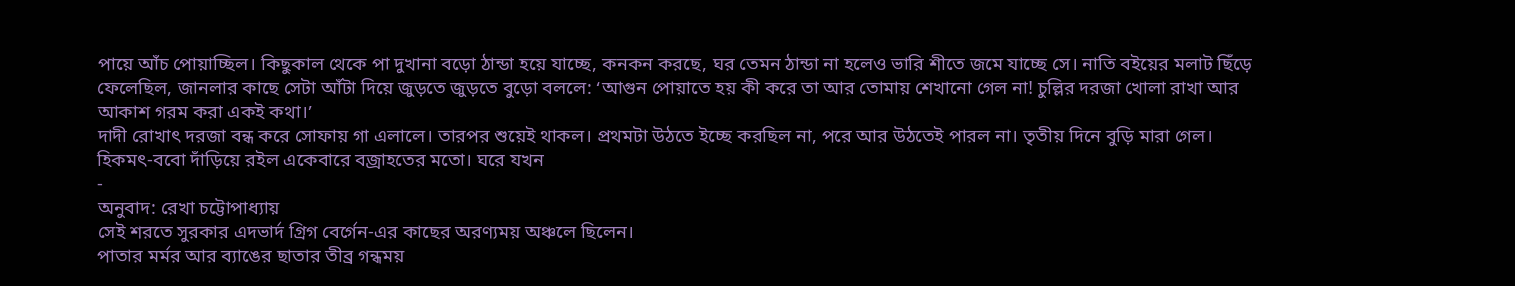পায়ে আঁচ পোয়াচ্ছিল। কিছুকাল থেকে পা দুখানা বড়ো ঠান্ডা হয়ে যাচ্ছে, কনকন করছে, ঘর তেমন ঠান্ডা না হলেও ভারি শীতে জমে যাচ্ছে সে। নাতি বইয়ের মলাট ছিঁড়ে ফেলেছিল, জানলার কাছে সেটা আঁটা দিয়ে জুড়তে জুড়তে বুড়ো বললে: ‘আগুন পোয়াতে হয় কী করে তা আর তোমায় শেখানো গেল না! চুল্লির দরজা খোলা রাখা আর আকাশ গরম করা একই কথা।’
দাদী রোখাৎ দরজা বন্ধ করে সোফায় গা এলালে। তারপর শুয়েই থাকল। প্রথমটা উঠতে ইচ্ছে করছিল না, পরে আর উঠতেই পারল না। তৃতীয় দিনে বুড়ি মারা গেল।
হিকমৎ-ববো দাঁড়িয়ে রইল একেবারে বজ্রাহতের মতো। ঘরে যখন
-
অনুবাদ: রেখা চট্টোপাধ্যায়
সেই শরতে সুরকার এদভার্দ গ্রিগ বের্গেন-এর কাছের অরণ্যময় অঞ্চলে ছিলেন।
পাতার মর্মর আর ব্যাঙের ছাতার তীব্র গন্ধময়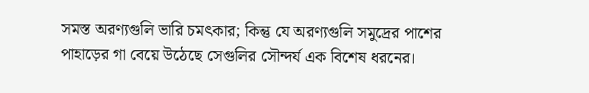সমস্ত অরণ্যগুলি ভারি চমৎকার; কিন্তু যে অরণ্যগুলি সমুদ্রের পাশের পাহাড়ের গা বেয়ে উঠেছে সেগুলির সৌন্দর্য এক বিশেষ ধরনের।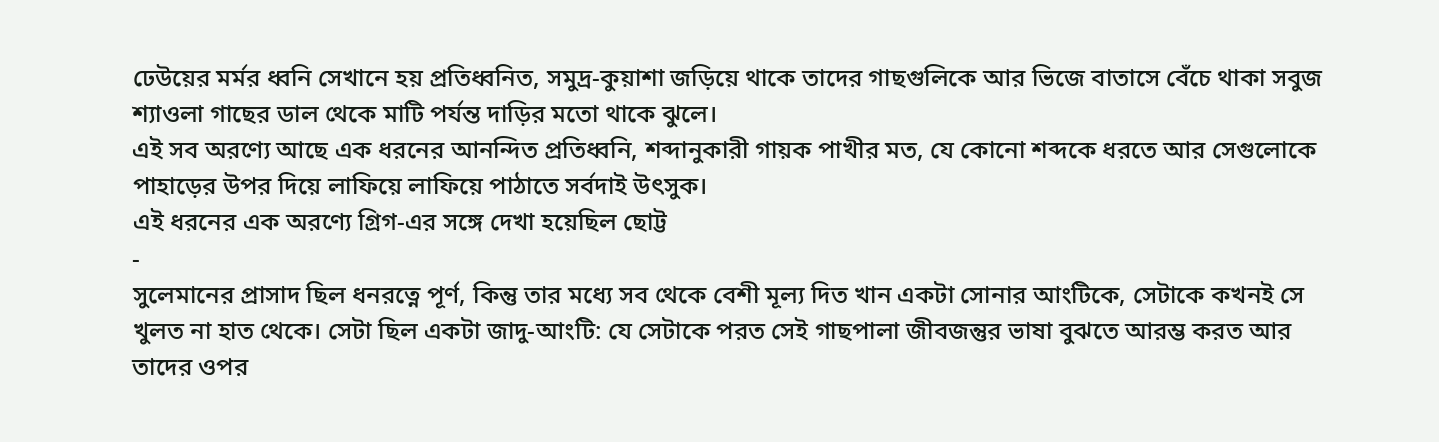ঢেউয়ের মর্মর ধ্বনি সেখানে হয় প্রতিধ্বনিত, সমুদ্র-কুয়াশা জড়িয়ে থাকে তাদের গাছগুলিকে আর ভিজে বাতাসে বেঁচে থাকা সবুজ শ্যাওলা গাছের ডাল থেকে মাটি পর্যন্ত দাড়ির মতো থাকে ঝুলে।
এই সব অরণ্যে আছে এক ধরনের আনন্দিত প্ৰতিধ্বনি, শব্দানুকারী গায়ক পাখীর মত, যে কোনো শব্দকে ধরতে আর সেগুলোকে পাহাড়ের উপর দিয়ে লাফিয়ে লাফিয়ে পাঠাতে সর্বদাই উৎসুক।
এই ধরনের এক অরণ্যে গ্রিগ-এর সঙ্গে দেখা হয়েছিল ছোট্ট
-
সুলেমানের প্রাসাদ ছিল ধনরত্নে পূর্ণ, কিন্তু তার মধ্যে সব থেকে বেশী মূল্য দিত খান একটা সোনার আংটিকে, সেটাকে কখনই সে খুলত না হাত থেকে। সেটা ছিল একটা জাদু-আংটি: যে সেটাকে পরত সেই গাছপালা জীবজন্তুর ভাষা বুঝতে আরম্ভ করত আর তাদের ওপর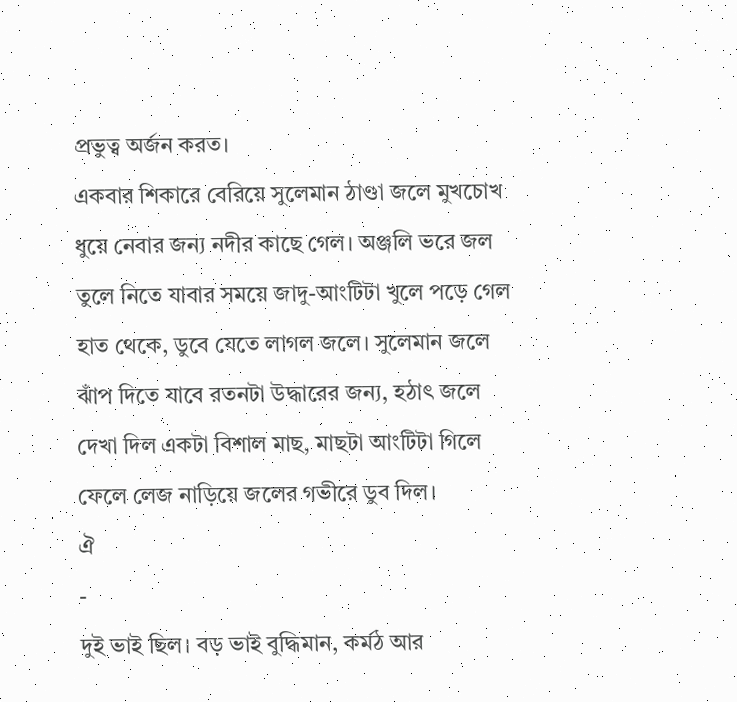প্রভুত্ব অর্জন করত।
একবার শিকারে বেরিয়ে সুলেমান ঠাণ্ডা জলে মুখচোখ ধুয়ে নেবার জন্য নদীর কাছে গেল। অঞ্জলি ভরে জল তুলে নিতে যাবার সময়ে জাদু-আংটিটা খুলে পড়ে গেল হাত থেকে, ডুবে যেতে লাগল জলে। সুলেমান জলে ঝাঁপ দিতে যাবে রতনটা উদ্ধারের জন্য, হঠাৎ জলে দেখা দিল একটা বিশাল মাছ, মাছটা আংটিটা গিলে ফেলে লেজ নাড়িয়ে জলের গভীরে ডুব দিল।
ঐ
-
দুই ভাই ছিল। বড় ভাই বুদ্ধিমান, কর্মঠ আর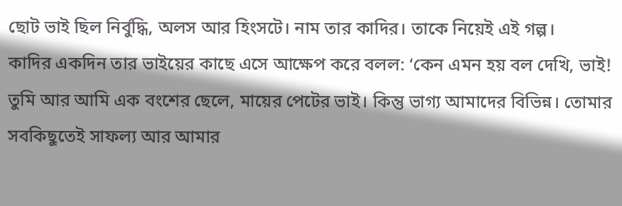ছোট ভাই ছিল নির্বুদ্ধি, অলস আর হিংসটে। নাম তার কাদির। তাকে নিয়েই এই গল্প।
কাদির একদিন তার ভাইয়ের কাছে এসে আক্ষেপ করে বলল: ‘কেন এমন হয় বল দেখি, ভাই! তুমি আর আমি এক বংশের ছেলে, মায়ের পেটের ভাই। কিন্তু ভাগ্য আমাদের বিভিন্ন। তোমার সবকিছুতেই সাফল্য আর আমার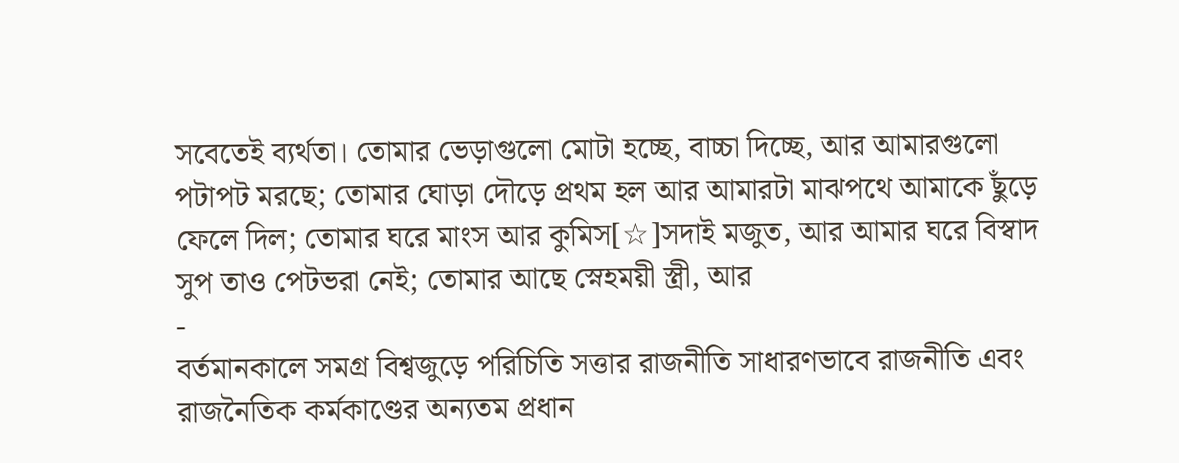সবেতেই ব্যর্থতা। তোমার ভেড়াগুলো মোটা হচ্ছে, বাচ্চা দিচ্ছে, আর আমারগুলো পটাপট মরছে; তোমার ঘোড়া দৌড়ে প্রথম হল আর আমারটা মাঝপথে আমাকে ছুঁড়ে ফেলে দিল; তোমার ঘরে মাংস আর কুমিস[☆]সদাই মজুত, আর আমার ঘরে বিস্বাদ সুপ তাও পেটভরা নেই; তোমার আছে স্নেহময়ী স্ত্রী, আর
-
বর্তমানকালে সমগ্র বিশ্বজুড়ে পরিচিতি সত্তার রাজনীতি সাধারণভাবে রাজনীতি এবং রাজনৈতিক কর্মকাণ্ডের অন্যতম প্রধান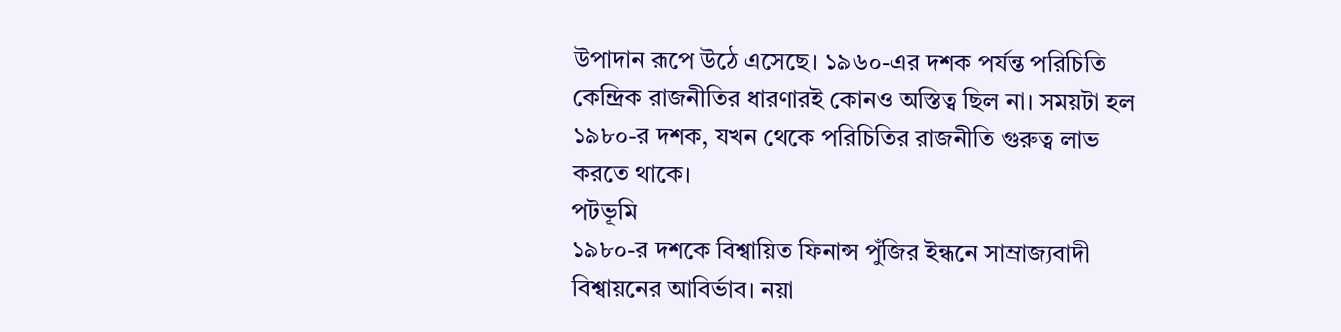উপাদান রূপে উঠে এসেছে। ১৯৬০-এর দশক পর্যন্ত পরিচিতি কেন্দ্রিক রাজনীতির ধারণারই কোনও অস্তিত্ব ছিল না। সময়টা হল ১৯৮০-র দশক, যখন থেকে পরিচিতির রাজনীতি গুরুত্ব লাভ করতে থাকে।
পটভূমি
১৯৮০-র দশকে বিশ্বায়িত ফিনান্স পুঁজির ইন্ধনে সাম্রাজ্যবাদী বিশ্বায়নের আবির্ভাব। নয়া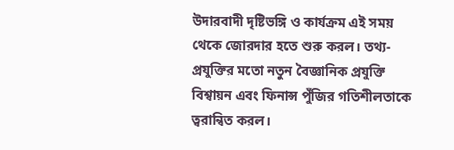উদারবাদী দৃষ্টিভঙ্গি ও কার্যক্রম এই সময় থেকে জোরদার হতে শুরু করল। তথ্য-প্রযুক্তির মতো নতুন বৈজ্ঞানিক প্রযুক্তি বিশ্বায়ন এবং ফিনান্স পুঁজির গতিশীলতাকে ত্বরান্বিত করল।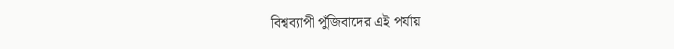বিশ্বব্যাপী পুঁজিবাদের এই পর্যায়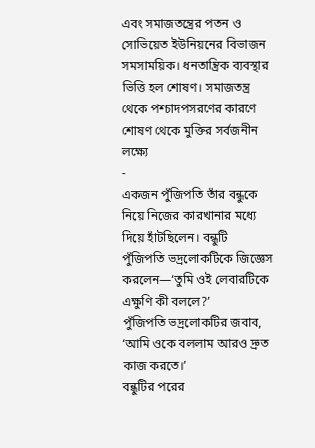এবং সমাজতন্ত্রের পতন ও সোভিয়েত ইউনিয়নের বিভাজন সমসাময়িক। ধনতান্ত্রিক ব্যবস্থার ভিত্তি হল শোষণ। সমাজতন্ত্র থেকে পশ্চাদপসরণের কারণে শোষণ থেকে মুক্তির সর্বজনীন লক্ষ্যে
-
একজন পুঁজিপতি তাঁর বন্ধুকে নিয়ে নিজের কারখানার মধ্যে দিয়ে হাঁটছিলেন। বন্ধুটি পুঁজিপতি ভদ্রলোকটিকে জিজ্ঞেস করলেন—‘তুমি ওই লেবারটিকে এক্ষুণি কী বললে?’
পুঁজিপতি ভদ্রলোকটির জবাব, ‘আমি ওকে বললাম আরও দ্রুত কাজ করতে।’
বন্ধুটির পরের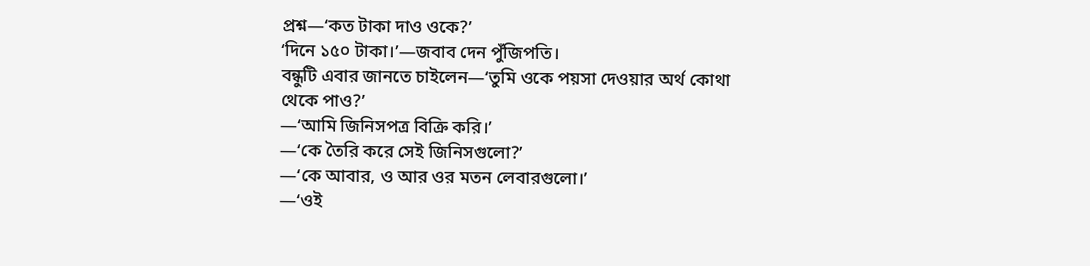প্রশ্ন—‘কত টাকা দাও ওকে?’
‘দিনে ১৫০ টাকা।’—জবাব দেন পুঁজিপতি।
বন্ধুটি এবার জানতে চাইলেন—‘তুমি ওকে পয়সা দেওয়ার অর্থ কোথা থেকে পাও?’
—‘আমি জিনিসপত্র বিক্রি করি।’
—‘কে তৈরি করে সেই জিনিসগুলো?’
—‘কে আবার, ও আর ওর মতন লেবারগুলো।’
—‘ওই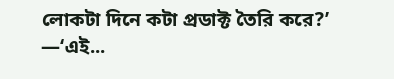লোকটা দিনে কটা প্রডাক্ট তৈরি করে?’
—‘এই...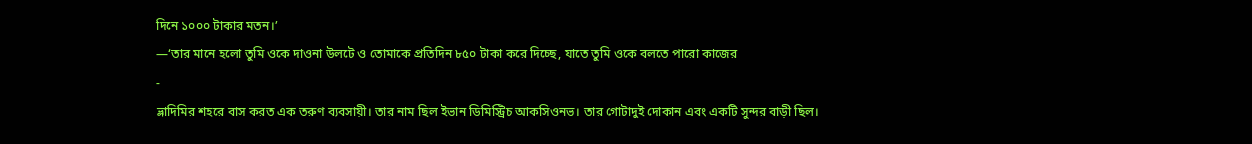দিনে ১০০০ টাকার মতন।’
—‘তার মানে হলো তুমি ওকে দাওনা উলটে ও তোমাকে প্রতিদিন ৮৫০ টাকা করে দিচ্ছে, যাতে তুমি ওকে বলতে পারো কাজের
-
ভ্লাদিমির শহরে বাস করত এক তরুণ ব্যবসায়ী। তার নাম ছিল ইভান ডিমিস্ট্রিচ আকসিওনভ। তার গোটাদুই দোকান এবং একটি সুন্দর বাড়ী ছিল।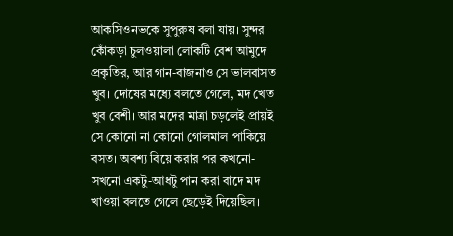আকসিওনভকে সুপুরুষ বলা যায়। সুন্দর কোঁকড়া চুলওয়ালা লোকটি বেশ আমুদে প্রকৃতির, আর গান-বাজনাও সে ভালবাসত খুব। দোষের মধ্যে বলতে গেলে, মদ খেত খুব বেশী। আর মদের মাত্রা চড়লেই প্রায়ই সে কোনো না কোনো গোলমাল পাকিয়ে বসত। অবশ্য বিয়ে করার পর কখনো-সখনো একটু-আধটু পান করা বাদে মদ খাওয়া বলতে গেলে ছেড়েই দিয়েছিল।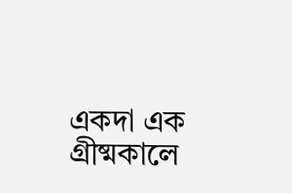একদা এক গ্রীষ্মকালে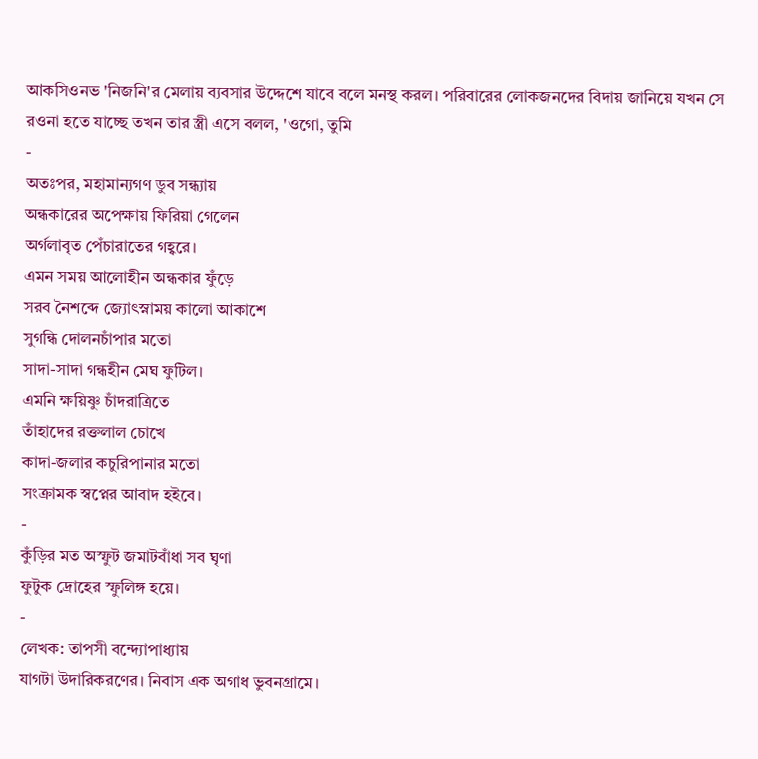আকসিওনভ 'নিজনি'র মেলায় ব্যবসার উদ্দেশে যাবে বলে মনস্থ করল। পরিবারের লোকজনদের বিদায় জানিয়ে যখন সে রওনা হতে যাচ্ছে তখন তার স্ত্রী এসে বলল, 'ওগো, তুমি
-
অতঃপর, মহামান্যগণ ডুব সন্ধ্যায়
অন্ধকারের অপেক্ষায় ফিরিয়া গেলেন
অর্গলাবৃত পেঁচারাতের গহ্বরে।
এমন সময় আলোহীন অন্ধকার ফুঁড়ে
সরব নৈশব্দে জ্যোৎস্নাময় কালো আকাশে
সুগন্ধি দোলনচাঁপার মতো
সাদা-সাদা গন্ধহীন মেঘ ফুটিল।
এমনি ক্ষয়িষ্ণু চাঁদরাত্রিতে
তাঁহাদের রক্তলাল চোখে
কাদা-জলার কচুরিপানার মতো
সংক্রামক স্বপ্নের আবাদ হইবে।
-
কুঁড়ির মত অস্ফুট জমাটবাঁধা সব ঘৃণা
ফুটুক দ্রোহের স্ফুলিঙ্গ হয়ে।
-
লেখক: তাপসী বন্দ্যোপাধ্যায়
যাগটা উদারিকরণের। নিবাস এক অগাধ ভুবনগ্রামে।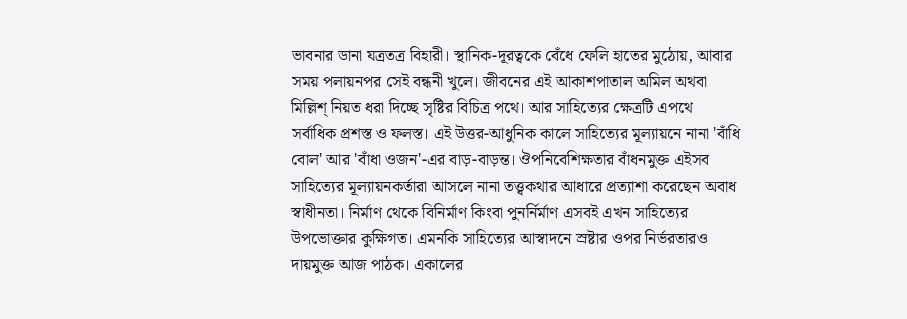ভাবনার ডানা যত্রতত্র বিহারী। স্থানিক-দূরত্বকে বেঁধে ফেলি হাতের মুঠোয়, আবার সময় পলায়নপর সেই বন্ধনী খুলে। জীবনের এই আকাশপাতাল অমিল অথবা মিল্লিশ্ নিয়ত ধরা দিচ্ছে সৃষ্টির বিচিত্র পথে। আর সাহিত্যের ক্ষেত্রটি এপথে সর্বাধিক প্রশস্ত ও ফলস্ত। এই উত্তর-আধুনিক কালে সাহিত্যের মূল্যায়নে নানা 'বাঁধি বোল' আর 'বাঁধা ওজন'-এর বাড়-বাড়ন্ত। ঔপনিবেশিক্ষতার বাঁধনমুক্ত এইসব সাহিত্যের মূল্যায়নকর্তারা আসলে নানা তত্ত্বকথার আধারে প্রত্যাশা করেছেন অবাধ স্বাধীনতা। নির্মাণ থেকে বিনির্মাণ কিংবা পুনর্নির্মাণ এসবই এখন সাহিত্যের উপভোক্তার কুক্ষিগত। এমনকি সাহিত্যের আস্বাদনে স্রষ্টার ওপর নির্ভরতারও দায়মুক্ত আজ পাঠক। একালের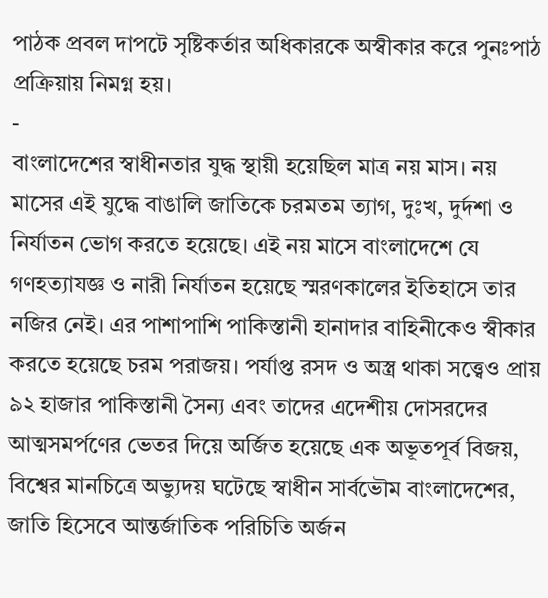পাঠক প্রবল দাপটে সৃষ্টিকর্তার অধিকারকে অস্বীকার করে পুনঃপাঠ প্রক্রিয়ায় নিমগ্ন হয়।
-
বাংলাদেশের স্বাধীনতার যুদ্ধ স্থায়ী হয়েছিল মাত্র নয় মাস। নয় মাসের এই যুদ্ধে বাঙালি জাতিকে চরমতম ত্যাগ, দুঃখ, দুর্দশা ও নির্যাতন ভোগ করতে হয়েছে। এই নয় মাসে বাংলাদেশে যে গণহত্যাযজ্ঞ ও নারী নির্যাতন হয়েছে স্মরণকালের ইতিহাসে তার নজির নেই। এর পাশাপাশি পাকিস্তানী হানাদার বাহিনীকেও স্বীকার করতে হয়েছে চরম পরাজয়। পর্যাপ্ত রসদ ও অস্ত্র থাকা সত্ত্বেও প্রায় ৯২ হাজার পাকিস্তানী সৈন্য এবং তাদের এদেশীয় দোসরদের আত্মসমর্পণের ভেতর দিয়ে অর্জিত হয়েছে এক অভূতপূর্ব বিজয়, বিশ্বের মানচিত্রে অভ্যুদয় ঘটেছে স্বাধীন সার্বভৌম বাংলাদেশের, জাতি হিসেবে আন্তর্জাতিক পরিচিতি অর্জন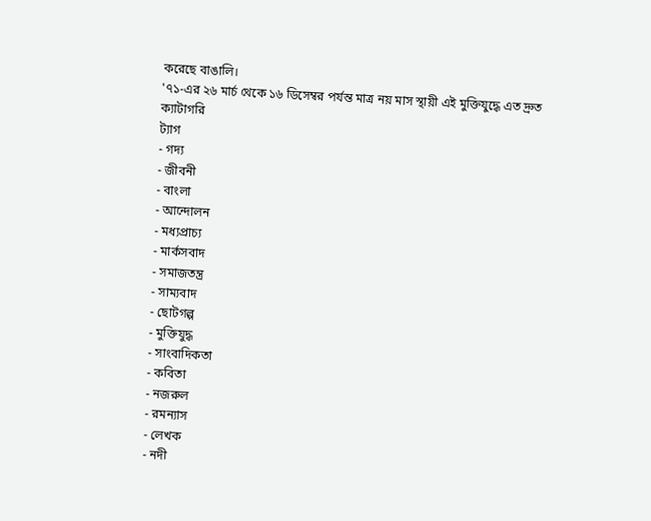করেছে বাঙালি।
'৭১-এর ২৬ মার্চ থেকে ১৬ ডিসেম্বর পর্যন্ত মাত্র নয় মাস স্থায়ী এই মুক্তিযুদ্ধে এত দ্রুত
ক্যাটাগরি
ট্যাগ
- গদ্য
- জীবনী
- বাংলা
- আন্দোলন
- মধ্যপ্রাচ্য
- মার্কসবাদ
- সমাজতন্ত্র
- সাম্যবাদ
- ছোটগল্প
- মুক্তিযুদ্ধ
- সাংবাদিকতা
- কবিতা
- নজরুল
- রমন্যাস
- লেখক
- নদী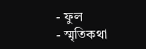- ফুল
- স্মৃতিকথা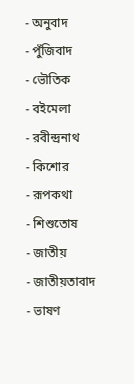- অনুবাদ
- পুঁজিবাদ
- ভৌতিক
- বইমেলা
- রবীন্দ্রনাথ
- কিশোর
- রূপকথা
- শিশুতোষ
- জাতীয়
- জাতীয়তাবাদ
- ভাষণ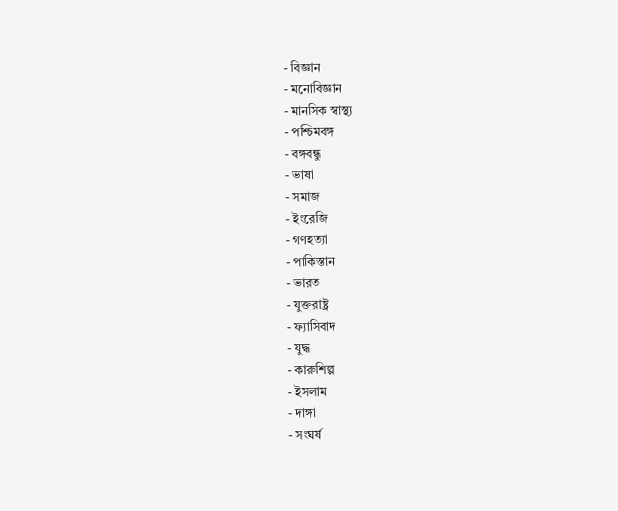- বিজ্ঞান
- মনোবিজ্ঞান
- মানসিক স্বাস্থ্য
- পশ্চিমবঙ্গ
- বঙ্গবন্ধু
- ভাষা
- সমাজ
- ইংরেজি
- গণহত্যা
- পাকিস্তান
- ভারত
- যুক্তরাষ্ট্র
- ফ্যাসিবাদ
- যুদ্ধ
- কারুশিল্প
- ইসলাম
- দাঙ্গা
- সংঘর্ষ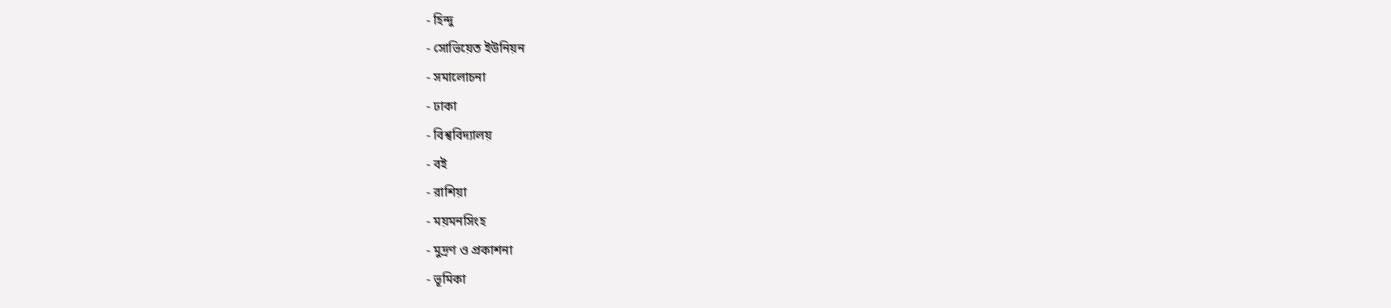- হিন্দু
- সোভিয়েত ইউনিয়ন
- সমালোচনা
- ঢাকা
- বিশ্ববিদ্যালয়
- বই
- রাশিয়া
- ময়মনসিংহ
- মুদ্রণ ও প্রকাশনা
- ভূমিকা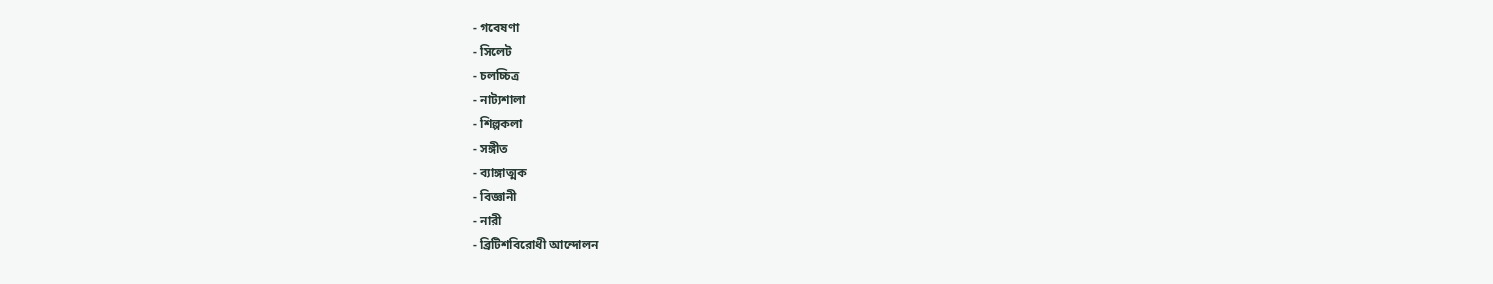- গবেষণা
- সিলেট
- চলচ্চিত্র
- নাট্যশালা
- শিল্পকলা
- সঙ্গীত
- ব্যাঙ্গাত্মক
- বিজ্ঞানী
- নারী
- ব্রিটিশবিরোধী আন্দোলন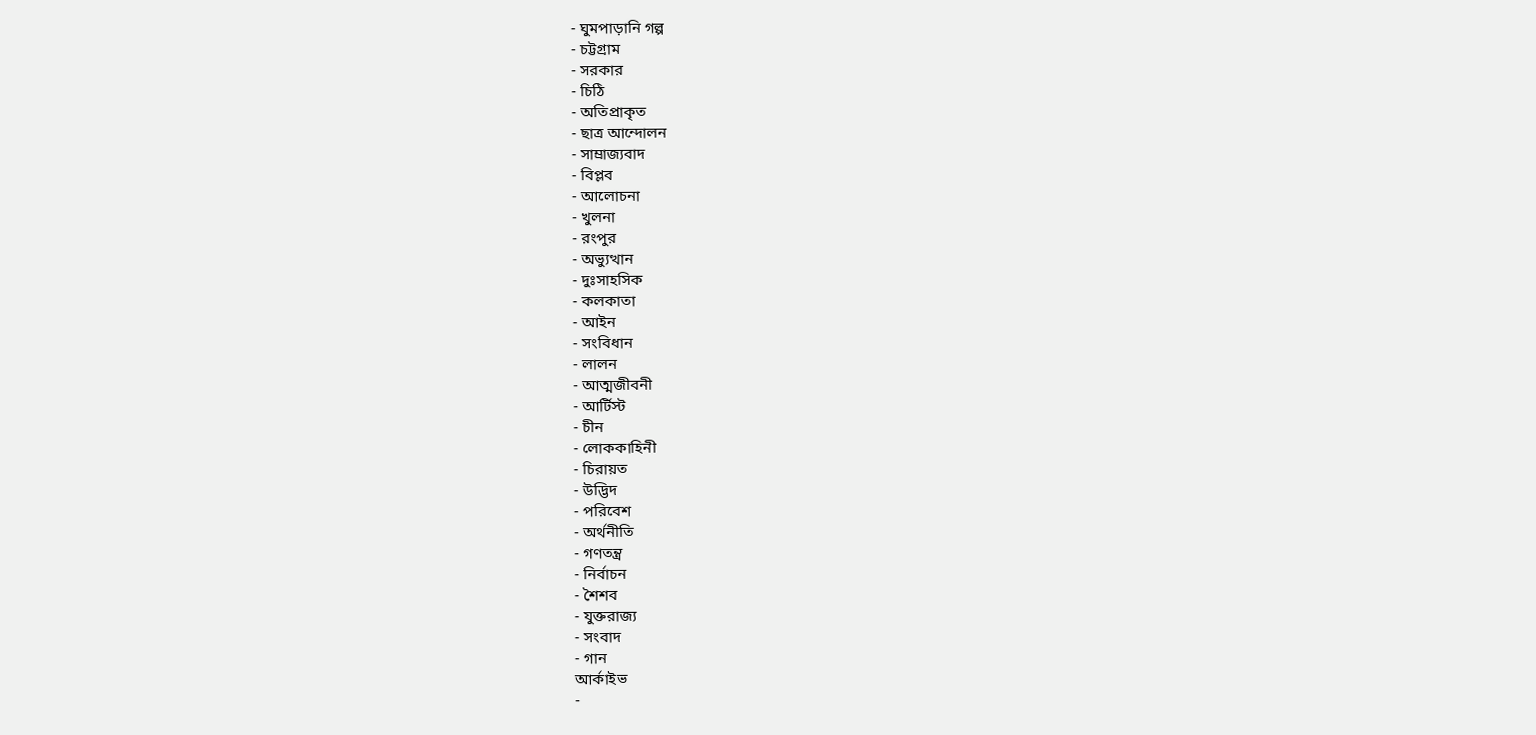- ঘুমপাড়ানি গল্প
- চট্টগ্রাম
- সরকার
- চিঠি
- অতিপ্রাকৃত
- ছাত্র আন্দোলন
- সাম্রাজ্যবাদ
- বিপ্লব
- আলোচনা
- খুলনা
- রংপুর
- অভ্যুত্থান
- দুঃসাহসিক
- কলকাতা
- আইন
- সংবিধান
- লালন
- আত্মজীবনী
- আর্টিস্ট
- চীন
- লোককাহিনী
- চিরায়ত
- উদ্ভিদ
- পরিবেশ
- অর্থনীতি
- গণতন্ত্র
- নির্বাচন
- শৈশব
- যুক্তরাজ্য
- সংবাদ
- গান
আর্কাইভ
-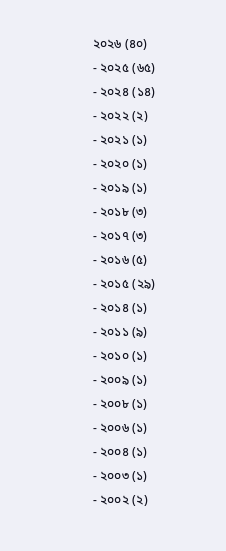২০২৬ (৪০)
- ২০২৫ (৬৫)
- ২০২৪ (১৪)
- ২০২২ (২)
- ২০২১ (১)
- ২০২০ (১)
- ২০১৯ (১)
- ২০১৮ (৩)
- ২০১৭ (৩)
- ২০১৬ (৫)
- ২০১৫ (২৯)
- ২০১৪ (১)
- ২০১১ (৯)
- ২০১০ (১)
- ২০০৯ (১)
- ২০০৮ (১)
- ২০০৬ (১)
- ২০০৪ (১)
- ২০০৩ (১)
- ২০০২ (২)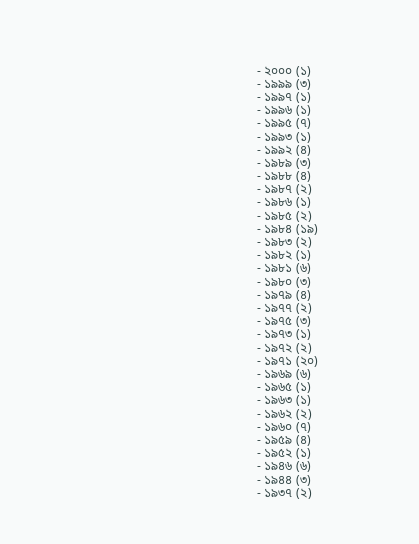- ২০০০ (১)
- ১৯৯৯ (৩)
- ১৯৯৭ (১)
- ১৯৯৬ (১)
- ১৯৯৫ (৭)
- ১৯৯৩ (১)
- ১৯৯২ (৪)
- ১৯৮৯ (৩)
- ১৯৮৮ (৪)
- ১৯৮৭ (২)
- ১৯৮৬ (১)
- ১৯৮৫ (২)
- ১৯৮৪ (১৯)
- ১৯৮৩ (২)
- ১৯৮২ (১)
- ১৯৮১ (৬)
- ১৯৮০ (৩)
- ১৯৭৯ (৪)
- ১৯৭৭ (২)
- ১৯৭৫ (৩)
- ১৯৭৩ (১)
- ১৯৭২ (২)
- ১৯৭১ (২০)
- ১৯৬৯ (৬)
- ১৯৬৫ (১)
- ১৯৬৩ (১)
- ১৯৬২ (২)
- ১৯৬০ (৭)
- ১৯৫৯ (৪)
- ১৯৫২ (১)
- ১৯৪৬ (৬)
- ১৯৪৪ (৩)
- ১৯৩৭ (২)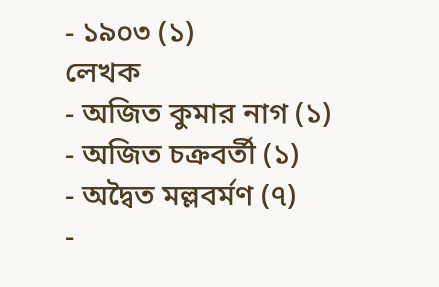- ১৯০৩ (১)
লেখক
- অজিত কুমার নাগ (১)
- অজিত চক্রবর্তী (১)
- অদ্বৈত মল্লবর্মণ (৭)
-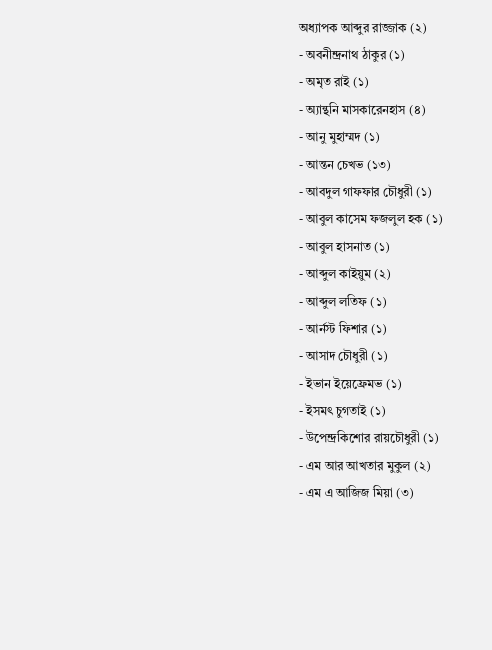অধ্যাপক আব্দুর রাজ্জাক (২)
- অবনীন্দ্রনাথ ঠাকুর (১)
- অমৃত রাই (১)
- অ্যান্থনি মাসকারেনহাস (৪)
- আনু মুহাম্মদ (১)
- আন্তন চেখভ (১৩)
- আবদুল গাফফার চৌধুরী (১)
- আবুল কাসেম ফজলুল হক (১)
- আবুল হাসনাত (১)
- আব্দুল কাইয়ুম (২)
- আব্দুল লতিফ (১)
- আর্নস্ট ফিশার (১)
- আসাদ চৌধুরী (১)
- ইভান ইয়েফ্রেমভ (১)
- ইসমৎ চুগতাই (১)
- উপেন্দ্রকিশোর রায়চৌধুরী (১)
- এম আর আখতার মুকুল (২)
- এম এ আজিজ মিয়া (৩)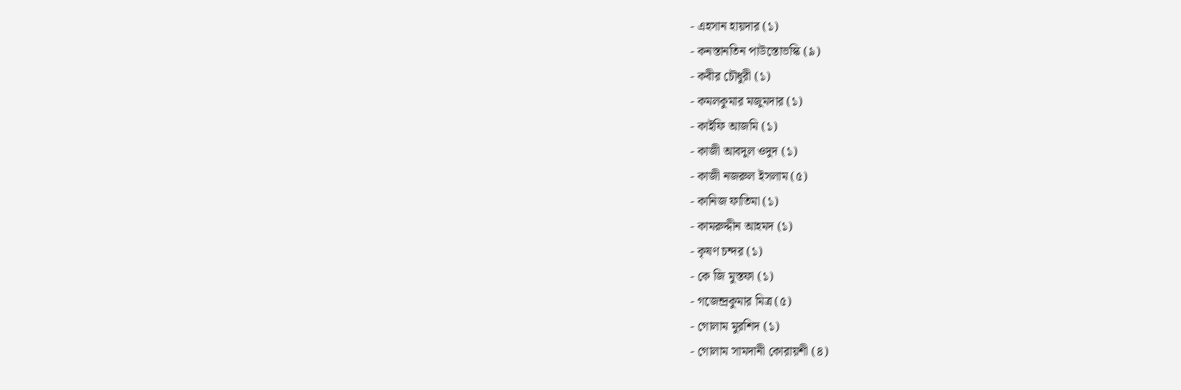- এহসান হায়দার (১)
- কনস্তানতিন পাউস্তোভস্কি (৯)
- কবীর চৌধুরী (১)
- কমলকুমার মজুমদার (১)
- কাইফি আজমি (১)
- কাজী আবদুল ওদুদ (১)
- কাজী নজরুল ইসলাম (৫)
- কানিজ ফাতিমা (১)
- কামরুদ্দীন আহমদ (১)
- কৃষণ চন্দর (১)
- কে জি মুস্তফা (১)
- গজেন্দ্রকুমার মিত্র (৫)
- গোলাম মুরশিদ (১)
- গোলাম সামদানী কোরায়শী (৪)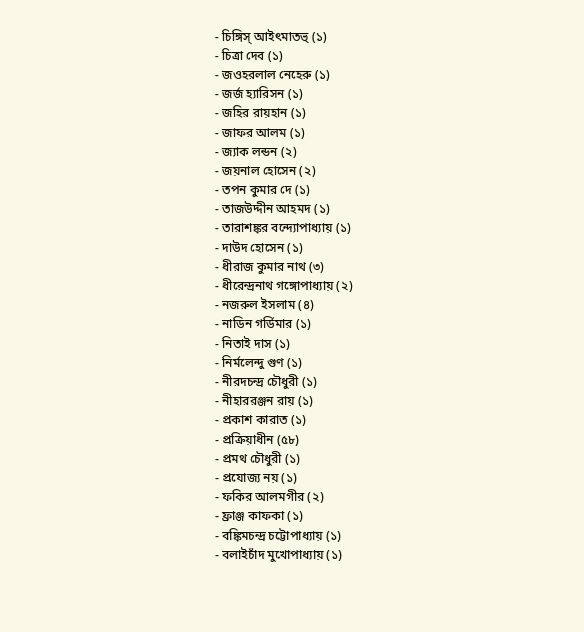- চিঙ্গিস্ আইৎমাতভ্ (১)
- চিত্রা দেব (১)
- জওহরলাল নেহেরু (১)
- জর্জ হ্যারিসন (১)
- জহির রায়হান (১)
- জাফর আলম (১)
- জ্যাক লন্ডন (২)
- জয়নাল হোসেন (২)
- তপন কুমার দে (১)
- তাজউদ্দীন আহমদ (১)
- তারাশঙ্কর বন্দ্যোপাধ্যায় (১)
- দাউদ হোসেন (১)
- ধীরাজ কুমার নাথ (৩)
- ধীরেন্দ্রনাথ গঙ্গোপাধ্যায় (২)
- নজরুল ইসলাম (৪)
- নাডিন গর্ডিমার (১)
- নিতাই দাস (১)
- নির্মলেন্দু গুণ (১)
- নীরদচন্দ্র চৌধুরী (১)
- নীহাররঞ্জন রায় (১)
- প্রকাশ কারাত (১)
- প্রক্রিয়াধীন (৫৮)
- প্রমথ চৌধুরী (১)
- প্রযোজ্য নয় (১)
- ফকির আলমগীর (২)
- ফ্রাঞ্জ কাফকা (১)
- বঙ্কিমচন্দ্র চট্টোপাধ্যায় (১)
- বলাইচাঁদ মুখোপাধ্যায় (১)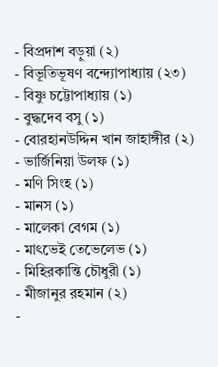- বিপ্রদাশ বড়ুয়া (২)
- বিভূতিভূষণ বন্দ্যোপাধ্যায় (২৩)
- বিষ্ণু চট্টোপাধ্যায় (১)
- বুদ্ধদেব বসু (১)
- বোরহানউদ্দিন খান জাহাঙ্গীর (২)
- ভার্জিনিয়া উলফ (১)
- মণি সিংহ (১)
- মানস (১)
- মালেকা বেগম (১)
- মাৎভেই তেভেলেভ (১)
- মিহিরকান্তি চৌধুরী (১)
- মীজানুর রহমান (২)
-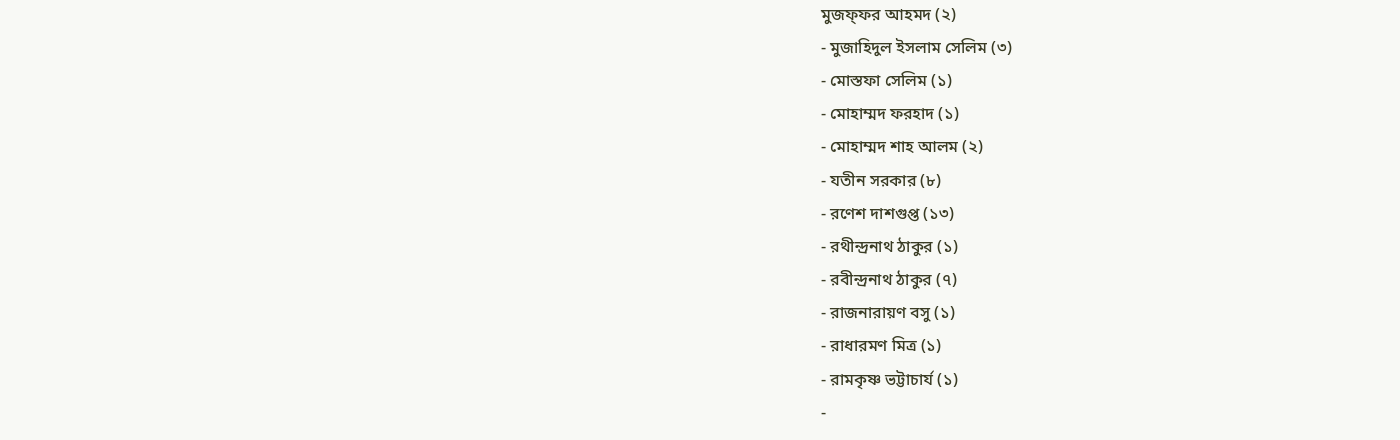মুজফ্ফর আহমদ (২)
- মুজাহিদুল ইসলাম সেলিম (৩)
- মোস্তফা সেলিম (১)
- মোহাম্মদ ফরহাদ (১)
- মোহাম্মদ শাহ আলম (২)
- যতীন সরকার (৮)
- রণেশ দাশগুপ্ত (১৩)
- রথীন্দ্রনাথ ঠাকুর (১)
- রবীন্দ্রনাথ ঠাকুর (৭)
- রাজনারায়ণ বসু (১)
- রাধারমণ মিত্র (১)
- রামকৃষ্ণ ভট্টাচার্য (১)
-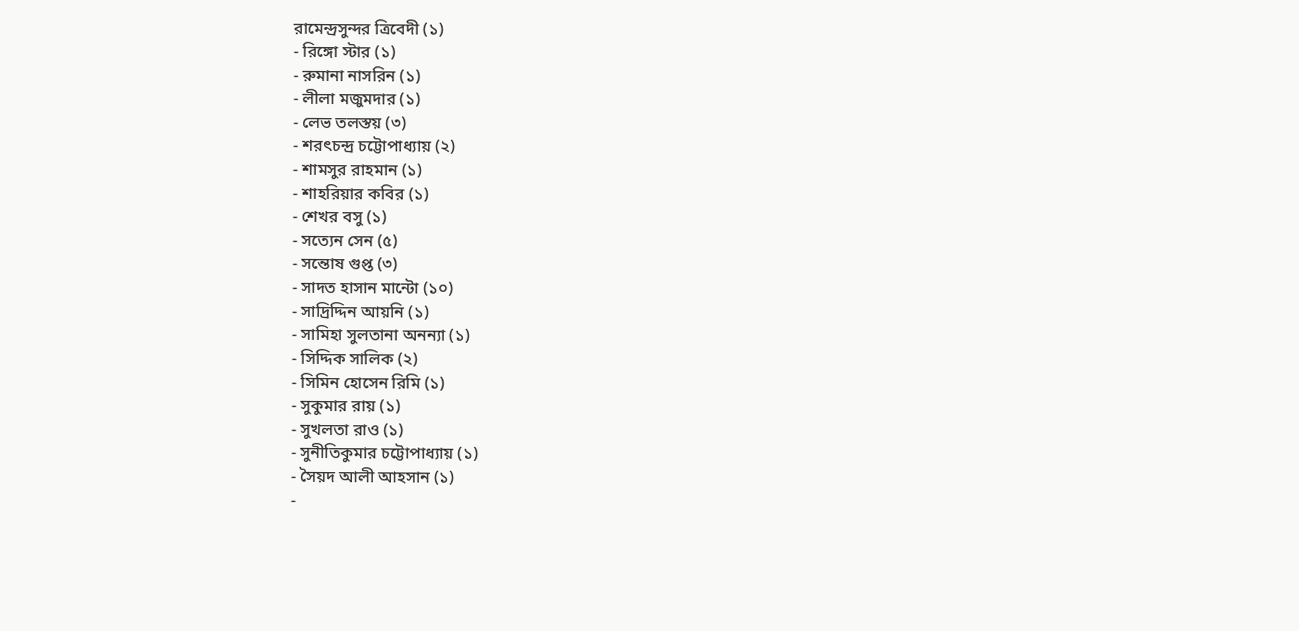রামেন্দ্রসুন্দর ত্রিবেদী (১)
- রিঙ্গো স্টার (১)
- রুমানা নাসরিন (১)
- লীলা মজুমদার (১)
- লেভ তলস্তয় (৩)
- শরৎচন্দ্র চট্টোপাধ্যায় (২)
- শামসুর রাহমান (১)
- শাহরিয়ার কবির (১)
- শেখর বসু (১)
- সত্যেন সেন (৫)
- সন্তোষ গুপ্ত (৩)
- সাদত হাসান মান্টো (১০)
- সাদ্রিদ্দিন আয়নি (১)
- সামিহা সুলতানা অনন্যা (১)
- সিদ্দিক সালিক (২)
- সিমিন হোসেন রিমি (১)
- সুকুমার রায় (১)
- সুখলতা রাও (১)
- সুনীতিকুমার চট্টোপাধ্যায় (১)
- সৈয়দ আলী আহসান (১)
-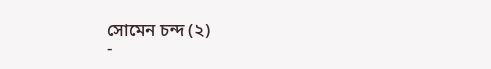সোমেন চন্দ (২)
-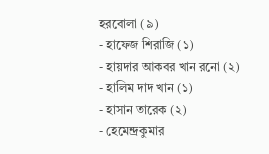হরবোলা (৯)
- হাফেজ শিরাজি (১)
- হায়দার আকবর খান রনো (২)
- হালিম দাদ খান (১)
- হাসান তারেক (২)
- হেমেন্দ্রকুমার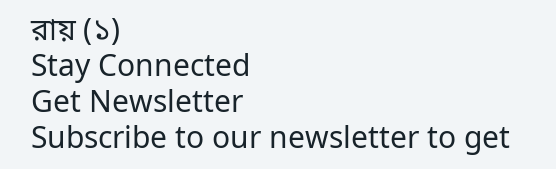রায় (১)
Stay Connected
Get Newsletter
Subscribe to our newsletter to get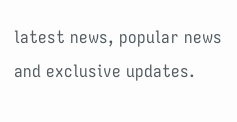latest news, popular news and exclusive updates.